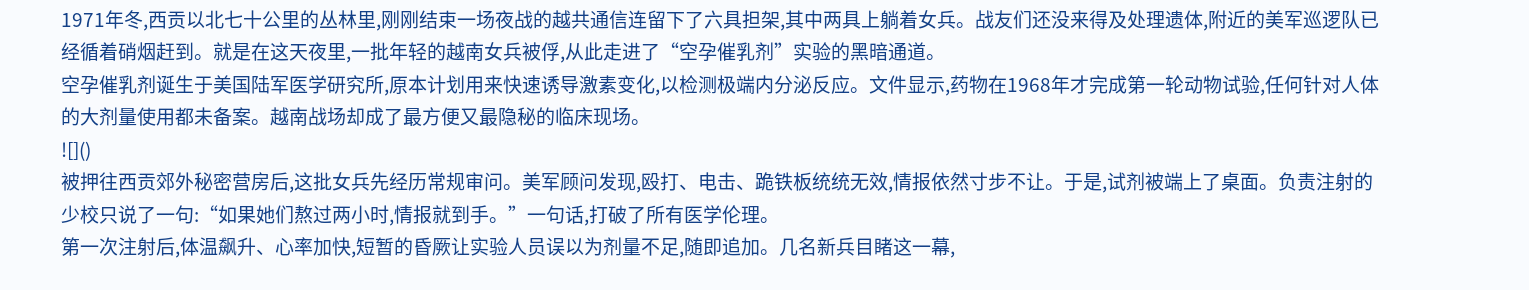1971年冬,西贡以北七十公里的丛林里,刚刚结束一场夜战的越共通信连留下了六具担架,其中两具上躺着女兵。战友们还没来得及处理遗体,附近的美军巡逻队已经循着硝烟赶到。就是在这天夜里,一批年轻的越南女兵被俘,从此走进了“空孕催乳剂”实验的黑暗通道。
空孕催乳剂诞生于美国陆军医学研究所,原本计划用来快速诱导激素变化,以检测极端内分泌反应。文件显示,药物在1968年才完成第一轮动物试验,任何针对人体的大剂量使用都未备案。越南战场却成了最方便又最隐秘的临床现场。
![]()
被押往西贡郊外秘密营房后,这批女兵先经历常规审问。美军顾问发现,殴打、电击、跪铁板统统无效,情报依然寸步不让。于是,试剂被端上了桌面。负责注射的少校只说了一句:“如果她们熬过两小时,情报就到手。”一句话,打破了所有医学伦理。
第一次注射后,体温飙升、心率加快,短暂的昏厥让实验人员误以为剂量不足,随即追加。几名新兵目睹这一幕,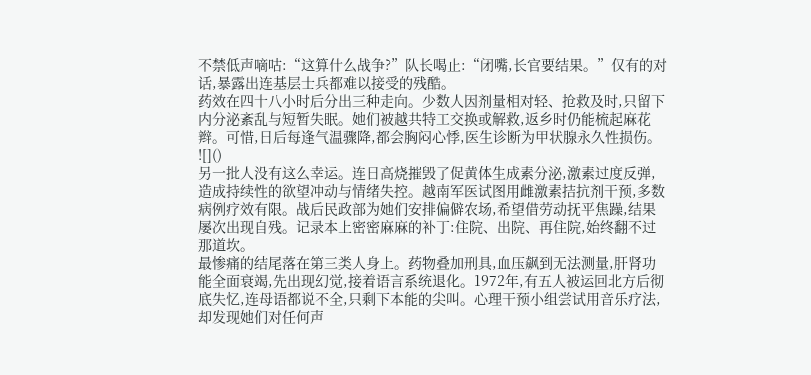不禁低声嘀咕:“这算什么战争?”队长喝止:“闭嘴,长官要结果。”仅有的对话,暴露出连基层士兵都难以接受的残酷。
药效在四十八小时后分出三种走向。少数人因剂量相对轻、抢救及时,只留下内分泌紊乱与短暂失眠。她们被越共特工交换或解救,返乡时仍能梳起麻花辫。可惜,日后每逢气温骤降,都会胸闷心悸,医生诊断为甲状腺永久性损伤。
![]()
另一批人没有这么幸运。连日高烧摧毁了促黄体生成素分泌,激素过度反弹,造成持续性的欲望冲动与情绪失控。越南军医试图用雌激素拮抗剂干预,多数病例疗效有限。战后民政部为她们安排偏僻农场,希望借劳动抚平焦躁,结果屡次出现自残。记录本上密密麻麻的补丁:住院、出院、再住院,始终翻不过那道坎。
最惨痛的结尾落在第三类人身上。药物叠加刑具,血压飙到无法测量,肝肾功能全面衰竭,先出现幻觉,接着语言系统退化。1972年,有五人被运回北方后彻底失忆,连母语都说不全,只剩下本能的尖叫。心理干预小组尝试用音乐疗法,却发现她们对任何声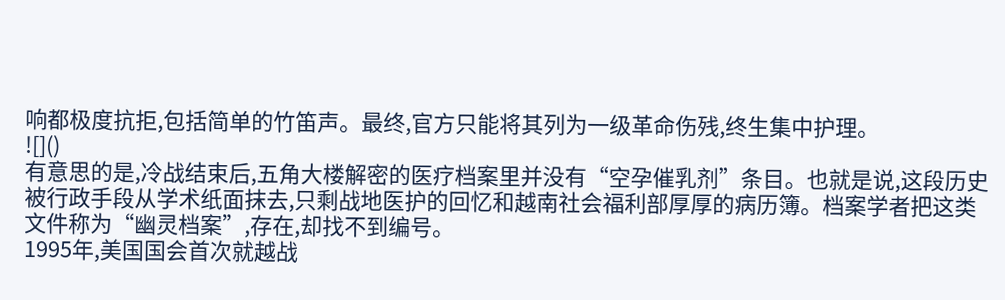响都极度抗拒,包括简单的竹笛声。最终,官方只能将其列为一级革命伤残,终生集中护理。
![]()
有意思的是,冷战结束后,五角大楼解密的医疗档案里并没有“空孕催乳剂”条目。也就是说,这段历史被行政手段从学术纸面抹去,只剩战地医护的回忆和越南社会福利部厚厚的病历簿。档案学者把这类文件称为“幽灵档案”,存在,却找不到编号。
1995年,美国国会首次就越战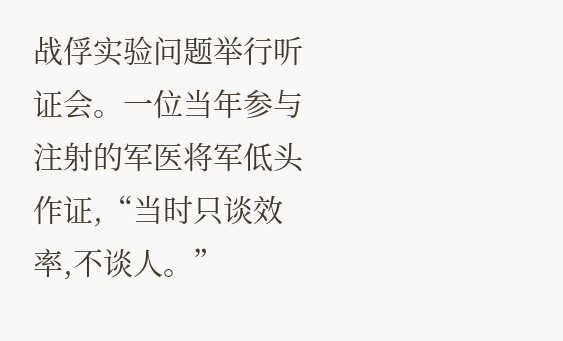战俘实验问题举行听证会。一位当年参与注射的军医将军低头作证,“当时只谈效率,不谈人。”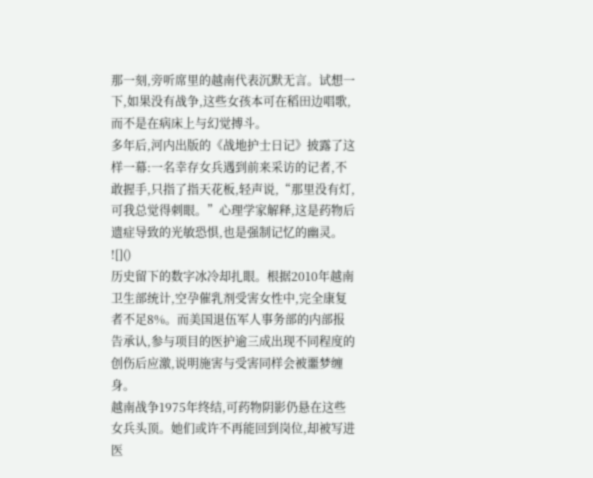那一刻,旁听席里的越南代表沉默无言。试想一下,如果没有战争,这些女孩本可在稻田边唱歌,而不是在病床上与幻觉搏斗。
多年后,河内出版的《战地护士日记》披露了这样一幕:一名幸存女兵遇到前来采访的记者,不敢握手,只指了指天花板,轻声说,“那里没有灯,可我总觉得刺眼。”心理学家解释,这是药物后遗症导致的光敏恐惧,也是强制记忆的幽灵。
![]()
历史留下的数字冰冷却扎眼。根据2010年越南卫生部统计,空孕催乳剂受害女性中,完全康复者不足8%。而美国退伍军人事务部的内部报告承认,参与项目的医护逾三成出现不同程度的创伤后应激,说明施害与受害同样会被噩梦缠身。
越南战争1975年终结,可药物阴影仍悬在这些女兵头顶。她们或许不再能回到岗位,却被写进医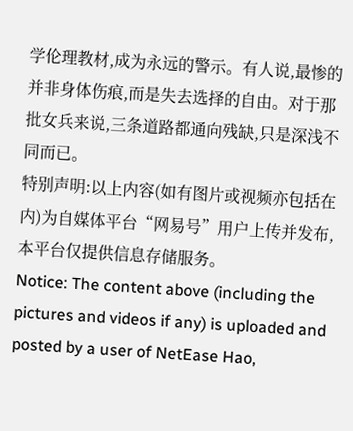学伦理教材,成为永远的警示。有人说,最惨的并非身体伤痕,而是失去选择的自由。对于那批女兵来说,三条道路都通向残缺,只是深浅不同而已。
特别声明:以上内容(如有图片或视频亦包括在内)为自媒体平台“网易号”用户上传并发布,本平台仅提供信息存储服务。
Notice: The content above (including the pictures and videos if any) is uploaded and posted by a user of NetEase Hao,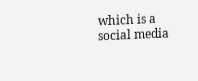which is a social media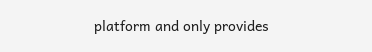platform and only provides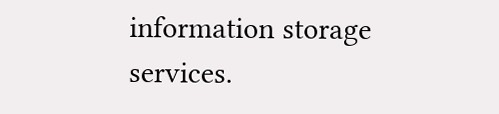information storage services.